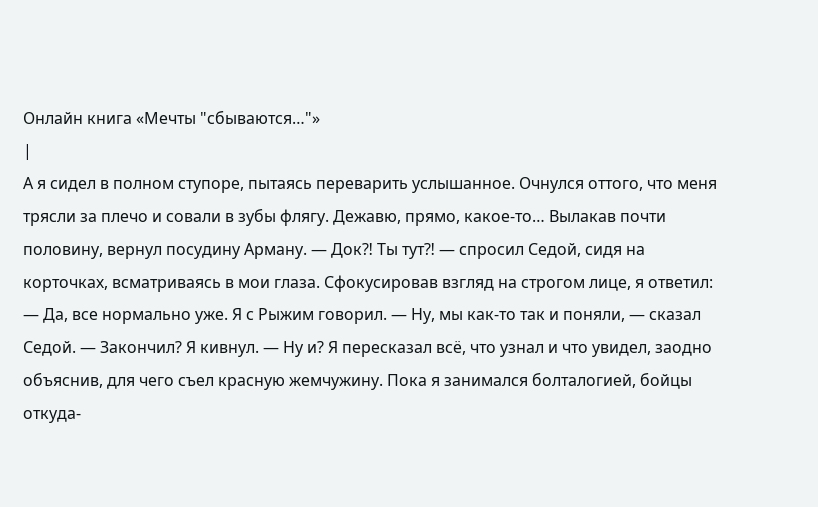Онлайн книга «Мечты "сбываются…"»
|
А я сидел в полном ступоре, пытаясь переварить услышанное. Очнулся оттого, что меня трясли за плечо и совали в зубы флягу. Дежавю, прямо, какое-то… Вылакав почти половину, вернул посудину Арману. — Док⁈ Ты тут⁈ — спросил Седой, сидя на корточках, всматриваясь в мои глаза. Сфокусировав взгляд на строгом лице, я ответил: — Да, все нормально уже. Я с Рыжим говорил. — Ну, мы как-то так и поняли, — сказал Седой. — Закончил? Я кивнул. — Ну и? Я пересказал всё, что узнал и что увидел, заодно объяснив, для чего съел красную жемчужину. Пока я занимался болталогией, бойцы откуда-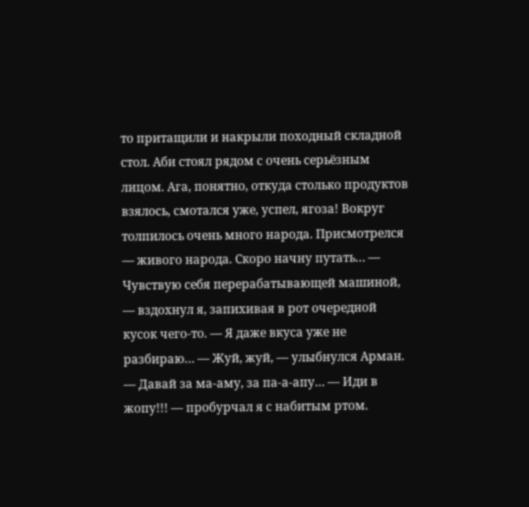то притащили и накрыли походный складной стол. Аби стоял рядом с очень серьёзным лицом. Ага, понятно, откуда столько продуктов взялось, смотался уже, успел, ягоза! Вокруг толпилось очень много народа. Присмотрелся — живого народа. Скоро начну путать… — Чувствую себя перерабатывающей машиной, — вздохнул я, запихивая в рот очередной кусок чего-то. — Я даже вкуса уже не разбираю… — Жуй, жуй, — улыбнулся Арман. — Давай за ма-аму, за па-а-апу… — Иди в жопу!!! — пробурчал я с набитым ртом.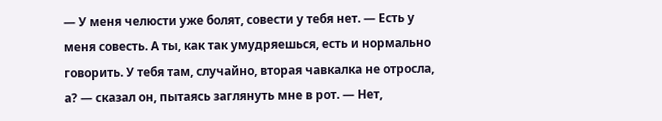— У меня челюсти уже болят, совести у тебя нет. — Есть у меня совесть. А ты, как так умудряешься, есть и нормально говорить. У тебя там, случайно, вторая чавкалка не отросла, а? — сказал он, пытаясь заглянуть мне в рот. — Нет,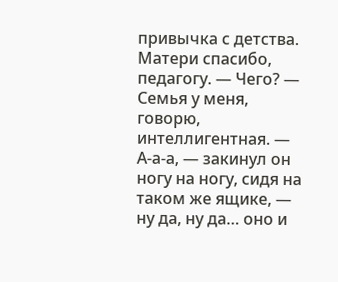привычка с детства. Матери спасибо, педагогу. — Чего? — Семья у меня, говорю, интеллигентная. — А-а-а, — закинул он ногу на ногу, сидя на таком же ящике, — ну да, ну да… оно и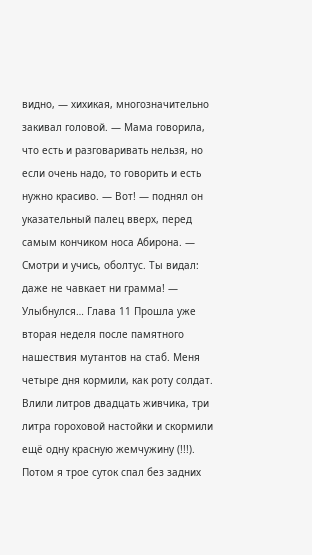видно, — хихикая, многозначительно закивал головой. — Мама говорила, что есть и разговаривать нельзя, но если очень надо, то говорить и есть нужно красиво. — Вот! — поднял он указательный палец вверх, перед самым кончиком носа Абирона. — Смотри и учись, оболтус. Ты видал: даже не чавкает ни грамма! — Улыбнулся… Глава 11 Прошла уже вторая неделя после памятного нашествия мутантов на стаб. Меня четыре дня кормили, как роту солдат. Влили литров двадцать живчика, три литра гороховой настойки и скормили ещё одну красную жемчужину (!!!). Потом я трое суток спал без задних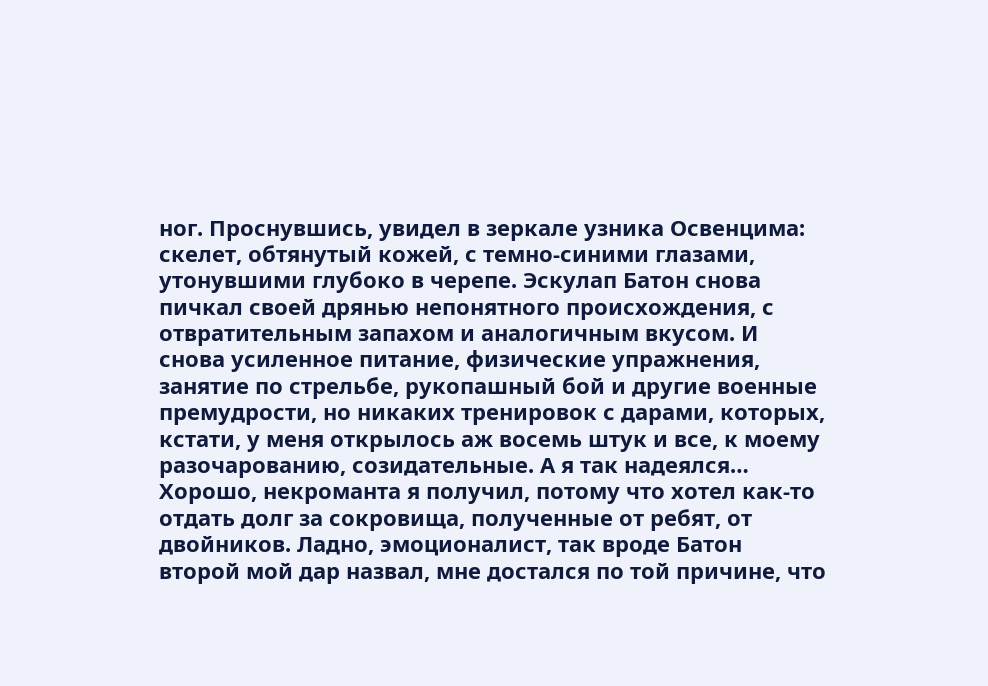ног. Проснувшись, увидел в зеркале узника Освенцима: скелет, обтянутый кожей, с темно-синими глазами, утонувшими глубоко в черепе. Эскулап Батон снова пичкал своей дрянью непонятного происхождения, с отвратительным запахом и аналогичным вкусом. И снова усиленное питание, физические упражнения, занятие по стрельбе, рукопашный бой и другие военные премудрости, но никаких тренировок с дарами, которых, кстати, у меня открылось аж восемь штук и все, к моему разочарованию, созидательные. А я так надеялся… Хорошо, некроманта я получил, потому что хотел как-то отдать долг за сокровища, полученные от ребят, от двойников. Ладно, эмоционалист, так вроде Батон второй мой дар назвал, мне достался по той причине, что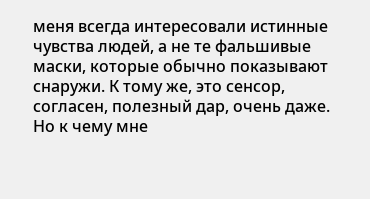меня всегда интересовали истинные чувства людей, а не те фальшивые маски, которые обычно показывают снаружи. К тому же, это сенсор, согласен, полезный дар, очень даже. Но к чему мне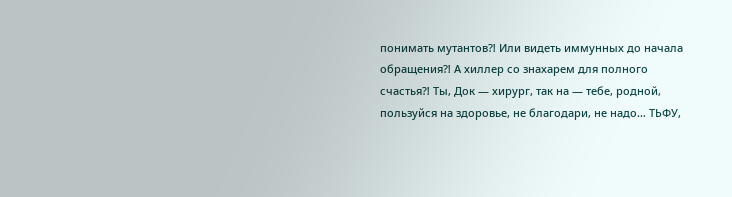понимать мутантов⁈ Или видеть иммунных до начала обращения⁈ А хиллер со знахарем для полного счастья⁈ Ты, Док — хирург, так на — тебе, родной, пользуйся на здоровье, не благодари, не надо… ТЬФУ,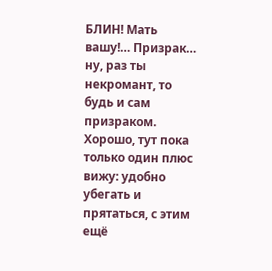БЛИН! Мать вашу!… Призрак… ну, раз ты некромант, то будь и сам призраком. Хорошо, тут пока только один плюс вижу: удобно убегать и прятаться, с этим ещё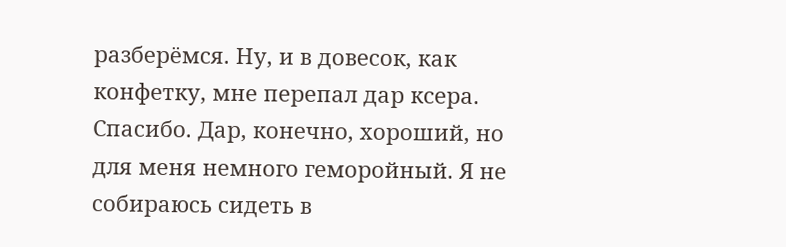разберёмся. Ну, и в довесок, как конфетку, мне перепал дар ксера. Спасибо. Дар, конечно, хороший, но для меня немного геморойный. Я не собираюсь сидеть в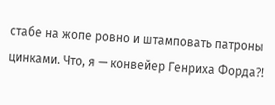стабе на жопе ровно и штамповать патроны цинками. Что, я — конвейер Генриха Форда⁈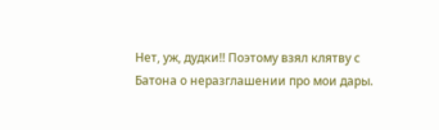Нет, уж, дудки!! Поэтому взял клятву с Батона о неразглашении про мои дары.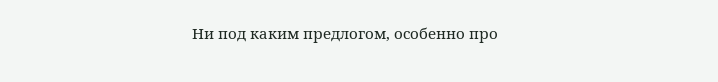Ни под каким предлогом, особенно про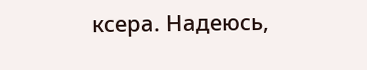ксера. Надеюсь,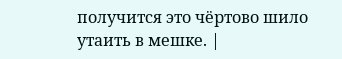получится это чёртово шило утаить в мешке. |